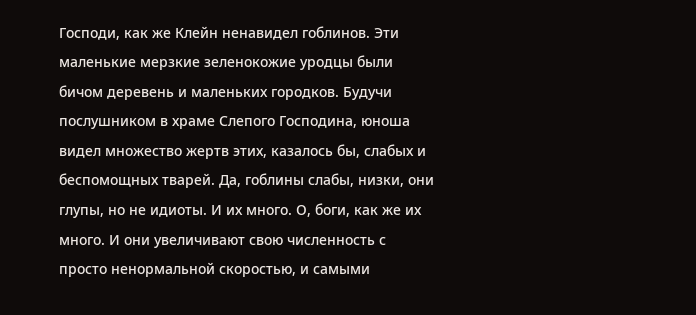Господи, как же Клейн ненавидел гоблинов. Эти маленькие мерзкие зеленокожие уродцы были бичом деревень и маленьких городков. Будучи послушником в храме Слепого Господина, юноша видел множество жертв этих, казалось бы, слабых и беспомощных тварей. Да, гоблины слабы, низки, они глупы, но не идиоты. И их много. О, боги, как же их много. И они увеличивают свою численность с просто ненормальной скоростью, и самыми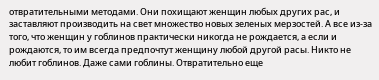отвратительными методами. Они похищают женщин любых других рас, и заставляют производить на свет множество новых зеленых мерзостей. А все из-за того, что женщин у гоблинов практически никогда не рождается, а если и рождаются, то им всегда предпочтут женщину любой другой расы. Никто не любит гоблинов. Даже сами гоблины. Отвратительно еще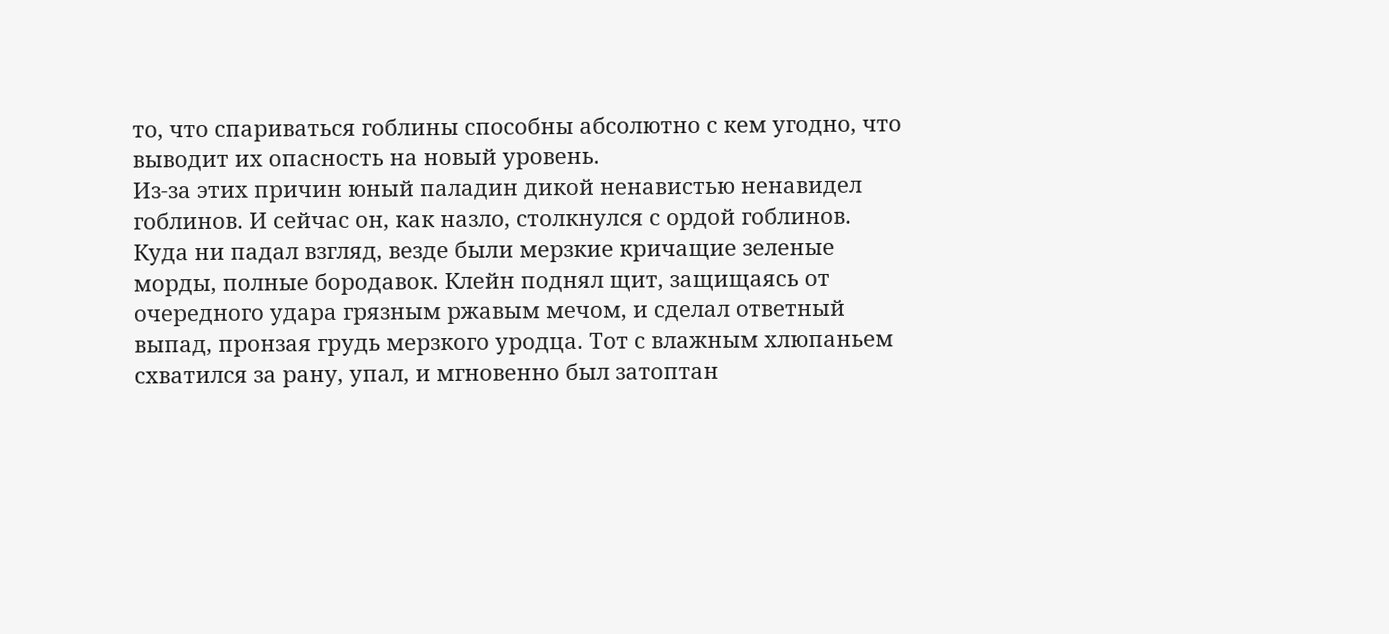то, что спариваться гоблины способны абсолютно с кем угодно, что выводит их опасность на новый уровень.
Из-за этих причин юный паладин дикой ненавистью ненавидел гоблинов. И сейчас он, как назло, столкнулся с ордой гоблинов. Куда ни падал взгляд, везде были мерзкие кричащие зеленые морды, полные бородавок. Клейн поднял щит, защищаясь от очередного удара грязным ржавым мечом, и сделал ответный выпад, пронзая грудь мерзкого уродца. Тот с влажным хлюпаньем схватился за рану, упал, и мгновенно был затоптан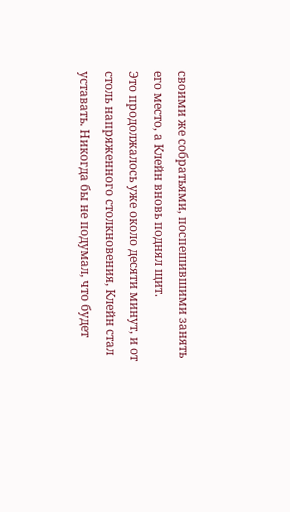своими же собратьями, поспешившими занять его место, а Клейн вновь поднял щит.
Это продолжалось уже около десяти минут, и от столь напряженного столкновения, Клейн стал уставать. Никогда бы не подумал, что будет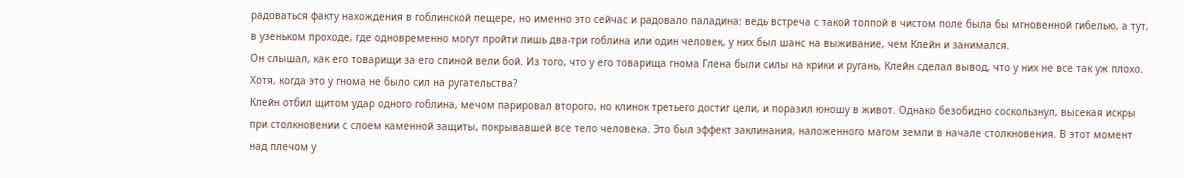радоваться факту нахождения в гоблинской пещере, но именно это сейчас и радовало паладина: ведь встреча с такой толпой в чистом поле была бы мгновенной гибелью, а тут, в узеньком проходе, где одновременно могут пройти лишь два-три гоблина или один человек, у них был шанс на выживание, чем Клейн и занимался.
Он слышал, как его товарищи за его спиной вели бой. Из того, что у его товарища гнома Глена были силы на крики и ругань, Клейн сделал вывод, что у них не все так уж плохо. Хотя, когда это у гнома не было сил на ругательства?
Клейн отбил щитом удар одного гоблина, мечом парировал второго, но клинок третьего достиг цели, и поразил юношу в живот. Однако безобидно соскользнул, высекая искры при столкновении с слоем каменной защиты, покрывавшей все тело человека. Это был эффект заклинания, наложенного магом земли в начале столкновения. В этот момент над плечом у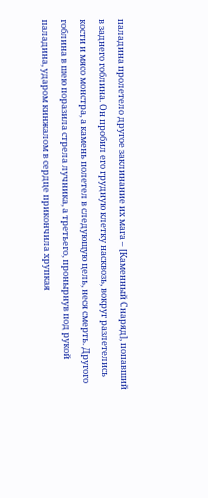паладина пролетело другое заклинание их мага – [Каменный Снаряд], попавший в заднего гоблина. Он пробил его грудную клетку насквозь, вокруг разлетелись кости и мясо монстра, а камень полетел в следующую цель, неся смерть. Другого гоблина в шею поразила стрела лучника, а третьего, пронырнув под рукой паладина, ударом кинжалом в сердце прикончила хрупкая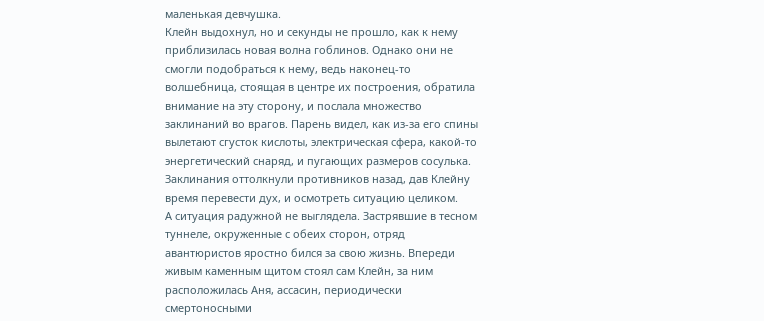маленькая девчушка.
Клейн выдохнул, но и секунды не прошло, как к нему приблизилась новая волна гоблинов. Однако они не смогли подобраться к нему, ведь наконец-то волшебница, стоящая в центре их построения, обратила внимание на эту сторону, и послала множество заклинаний во врагов. Парень видел, как из-за его спины вылетают сгусток кислоты, электрическая сфера, какой-то энергетический снаряд, и пугающих размеров сосулька. Заклинания оттолкнули противников назад, дав Клейну время перевести дух, и осмотреть ситуацию целиком.
А ситуация радужной не выглядела. Застрявшие в тесном туннеле, окруженные с обеих сторон, отряд авантюристов яростно бился за свою жизнь. Впереди живым каменным щитом стоял сам Клейн, за ним расположилась Аня, ассасин, периодически смертоносными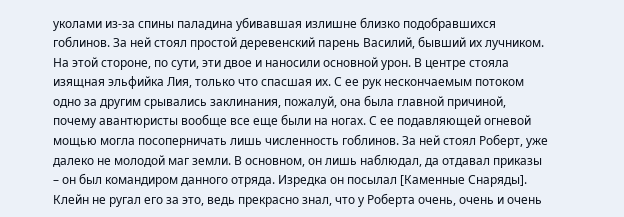уколами из-за спины паладина убивавшая излишне близко подобравшихся гоблинов. За ней стоял простой деревенский парень Василий, бывший их лучником. На этой стороне, по сути, эти двое и наносили основной урон. В центре стояла изящная эльфийка Лия, только что спасшая их. С ее рук нескончаемым потоком одно за другим срывались заклинания, пожалуй, она была главной причиной, почему авантюристы вообще все еще были на ногах. С ее подавляющей огневой мощью могла посоперничать лишь численность гоблинов. За ней стоял Роберт, уже далеко не молодой маг земли. В основном, он лишь наблюдал, да отдавал приказы – он был командиром данного отряда. Изредка он посылал [Каменные Снаряды]. Клейн не ругал его за это, ведь прекрасно знал, что у Роберта очень, очень и очень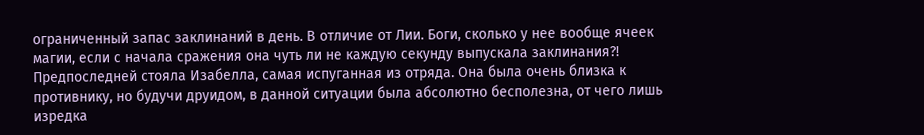ограниченный запас заклинаний в день. В отличие от Лии. Боги, сколько у нее вообще ячеек магии, если с начала сражения она чуть ли не каждую секунду выпускала заклинания?! Предпоследней стояла Изабелла, самая испуганная из отряда. Она была очень близка к противнику, но будучи друидом, в данной ситуации была абсолютно бесполезна, от чего лишь изредка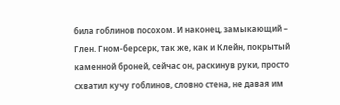била гоблинов посохом. И наконец, замыкающий – Глен. Гном-берсерк, так же, как и Клейн, покрытый каменной броней, сейчас он, раскинув руки, просто схватил кучу гоблинов, словно стена, не давая им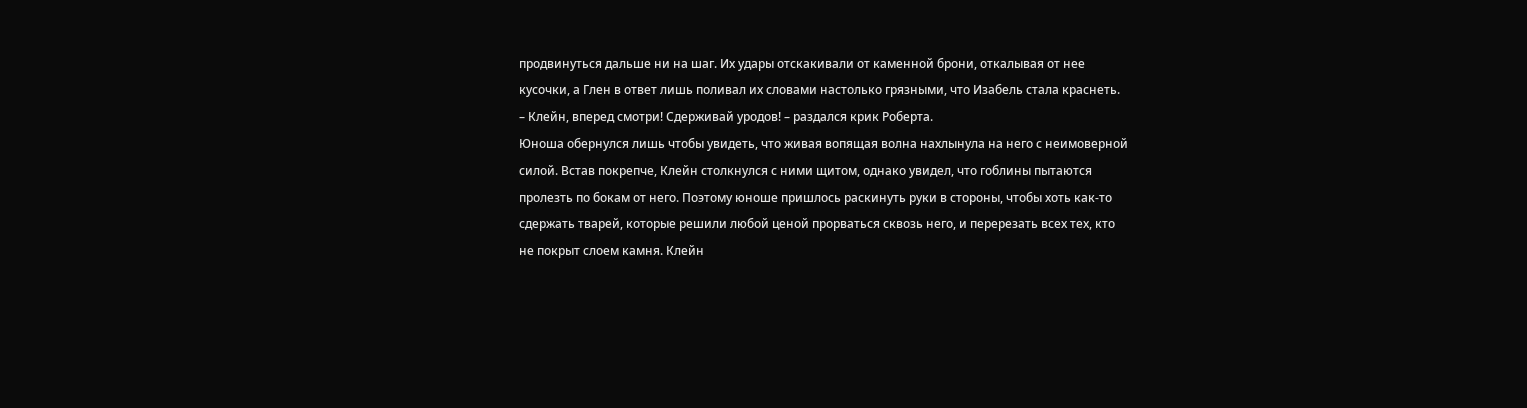продвинуться дальше ни на шаг. Их удары отскакивали от каменной брони, откалывая от нее кусочки, а Глен в ответ лишь поливал их словами настолько грязными, что Изабель стала краснеть.
– Клейн, вперед смотри! Сдерживай уродов! – раздался крик Роберта.
Юноша обернулся лишь чтобы увидеть, что живая вопящая волна нахлынула на него с неимоверной силой. Встав покрепче, Клейн столкнулся с ними щитом, однако увидел, что гоблины пытаются пролезть по бокам от него. Поэтому юноше пришлось раскинуть руки в стороны, чтобы хоть как-то сдержать тварей, которые решили любой ценой прорваться сквозь него, и перерезать всех тех, кто не покрыт слоем камня. Клейн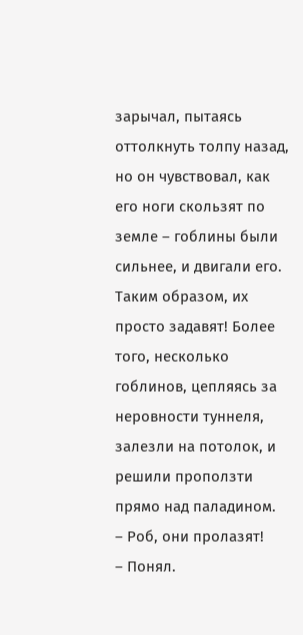зарычал, пытаясь оттолкнуть толпу назад, но он чувствовал, как его ноги скользят по земле – гоблины были сильнее, и двигали его. Таким образом, их просто задавят! Более того, несколько гоблинов, цепляясь за неровности туннеля, залезли на потолок, и решили проползти прямо над паладином.
– Роб, они пролазят!
– Понял.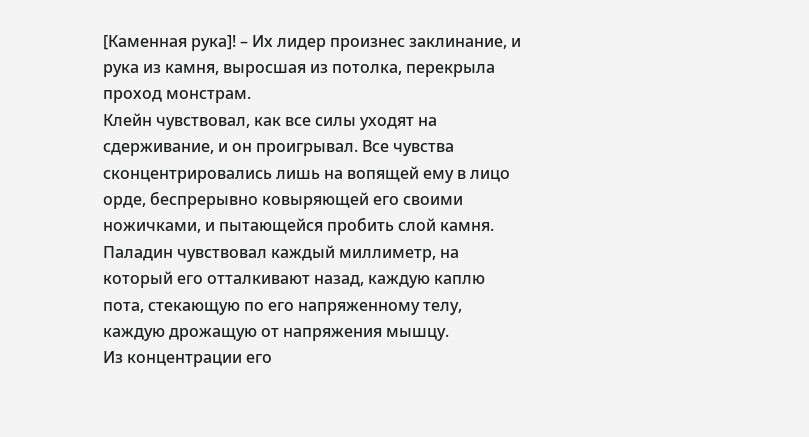[Каменная рука]! – Их лидер произнес заклинание, и рука из камня, выросшая из потолка, перекрыла проход монстрам.
Клейн чувствовал, как все силы уходят на сдерживание, и он проигрывал. Все чувства сконцентрировались лишь на вопящей ему в лицо орде, беспрерывно ковыряющей его своими ножичками, и пытающейся пробить слой камня. Паладин чувствовал каждый миллиметр, на который его отталкивают назад, каждую каплю пота, стекающую по его напряженному телу, каждую дрожащую от напряжения мышцу.
Из концентрации его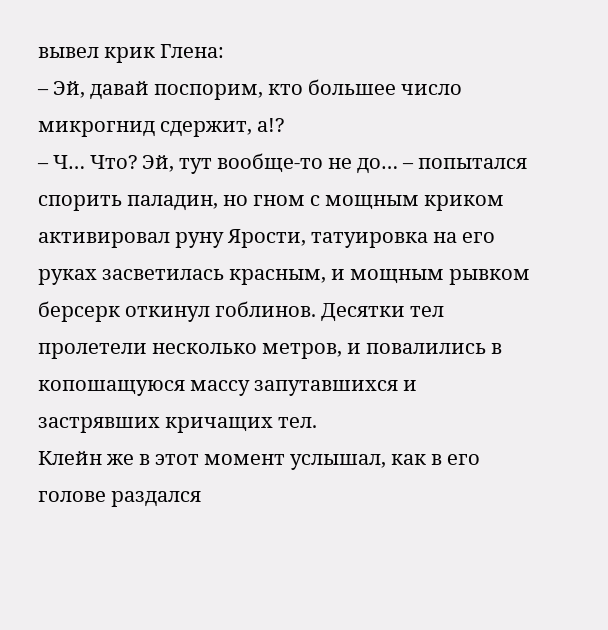вывел крик Глена:
– Эй, давай поспорим, кто большее число микрогнид сдержит, а!?
– Ч… Что? Эй, тут вообще-то не до… – попытался спорить паладин, но гном с мощным криком активировал руну Ярости, татуировка на его руках засветилась красным, и мощным рывком берсерк откинул гоблинов. Десятки тел пролетели несколько метров, и повалились в копошащуюся массу запутавшихся и застрявших кричащих тел.
Клейн же в этот момент услышал, как в его голове раздался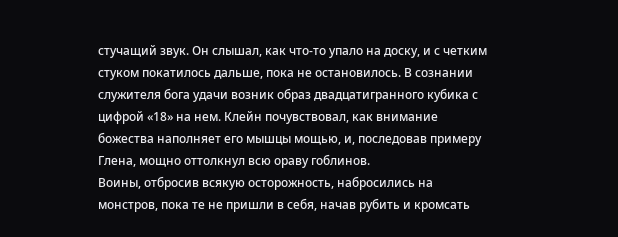стучащий звук. Он слышал, как что-то упало на доску, и с четким стуком покатилось дальше, пока не остановилось. В сознании служителя бога удачи возник образ двадцатигранного кубика с цифрой «18» на нем. Клейн почувствовал, как внимание божества наполняет его мышцы мощью, и, последовав примеру Глена, мощно оттолкнул всю ораву гоблинов.
Воины, отбросив всякую осторожность, набросились на монстров, пока те не пришли в себя, начав рубить и кромсать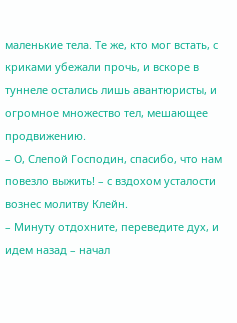маленькие тела. Те же, кто мог встать, с криками убежали прочь, и вскоре в туннеле остались лишь авантюристы, и огромное множество тел, мешающее продвижению.
– О, Слепой Господин, спасибо, что нам повезло выжить! – с вздохом усталости вознес молитву Клейн.
– Минуту отдохните, переведите дух, и идем назад – начал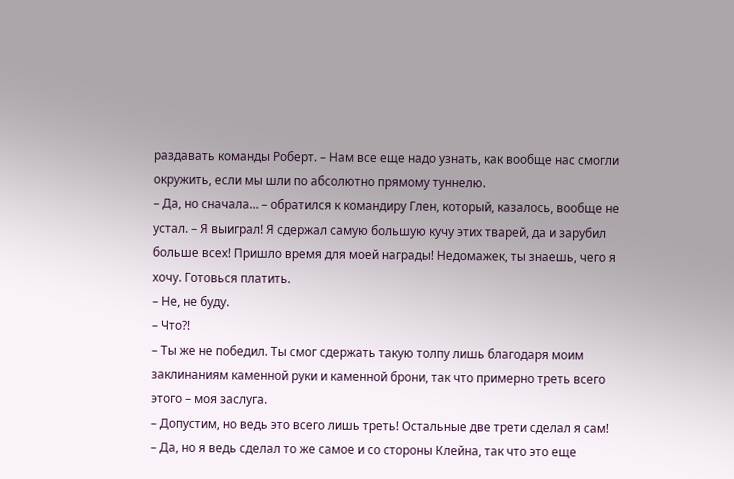раздавать команды Роберт. – Нам все еще надо узнать, как вообще нас смогли окружить, если мы шли по абсолютно прямому туннелю.
– Да, но сначала… – обратился к командиру Глен, который, казалось, вообще не устал. – Я выиграл! Я сдержал самую большую кучу этих тварей, да и зарубил больше всех! Пришло время для моей награды! Недомажек, ты знаешь, чего я хочу. Готовься платить.
– Не, не буду.
– Что?!
– Ты же не победил. Ты смог сдержать такую толпу лишь благодаря моим заклинаниям каменной руки и каменной брони, так что примерно треть всего этого – моя заслуга.
– Допустим, но ведь это всего лишь треть! Остальные две трети сделал я сам!
– Да, но я ведь сделал то же самое и со стороны Клейна, так что это еще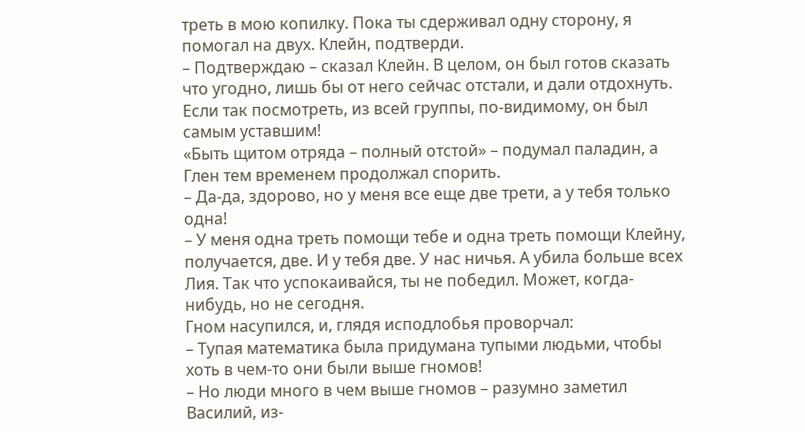треть в мою копилку. Пока ты сдерживал одну сторону, я помогал на двух. Клейн, подтверди.
– Подтверждаю – сказал Клейн. В целом, он был готов сказать что угодно, лишь бы от него сейчас отстали, и дали отдохнуть. Если так посмотреть, из всей группы, по-видимому, он был самым уставшим!
«Быть щитом отряда – полный отстой» – подумал паладин, а Глен тем временем продолжал спорить.
– Да-да, здорово, но у меня все еще две трети, а у тебя только одна!
– У меня одна треть помощи тебе и одна треть помощи Клейну, получается, две. И у тебя две. У нас ничья. А убила больше всех Лия. Так что успокаивайся, ты не победил. Может, когда-нибудь, но не сегодня.
Гном насупился, и, глядя исподлобья проворчал:
– Тупая математика была придумана тупыми людьми, чтобы хоть в чем-то они были выше гномов!
– Но люди много в чем выше гномов – разумно заметил Василий, из-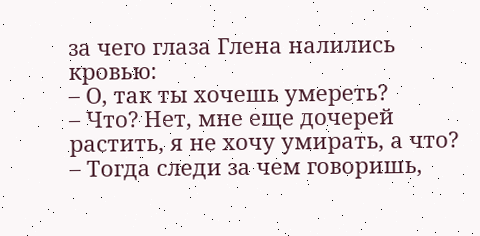за чего глаза Глена налились кровью:
– О, так ты хочешь умереть?
– Что? Нет, мне еще дочерей растить, я не хочу умирать, а что?
– Тогда следи за чем говоришь,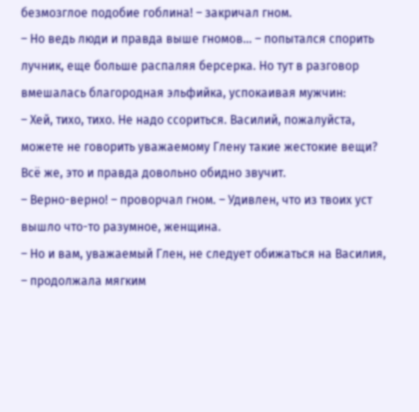безмозглое подобие гоблина! – закричал гном.
– Но ведь люди и правда выше гномов… – попытался спорить лучник, еще больше распаляя берсерка. Но тут в разговор вмешалась благородная эльфийка, успокаивая мужчин:
– Хей, тихо, тихо. Не надо ссориться. Василий, пожалуйста, можете не говорить уважаемому Глену такие жестокие вещи? Всё же, это и правда довольно обидно звучит.
– Верно-верно! – проворчал гном. – Удивлен, что из твоих уст вышло что-то разумное, женщина.
– Но и вам, уважаемый Глен, не следует обижаться на Василия, – продолжала мягким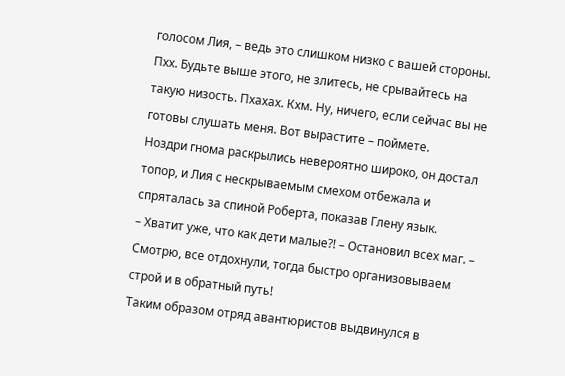голосом Лия, – ведь это слишком низко с вашей стороны. Пхх. Будьте выше этого, не злитесь, не срывайтесь на такую низость. Пхахах. Кхм. Ну, ничего, если сейчас вы не готовы слушать меня. Вот вырастите – поймете.
Ноздри гнома раскрылись невероятно широко, он достал топор, и Лия с нескрываемым смехом отбежала и спряталась за спиной Роберта, показав Глену язык.
– Хватит уже, что как дети малые?! – Остановил всех маг. – Смотрю, все отдохнули, тогда быстро организовываем строй и в обратный путь!
Таким образом отряд авантюристов выдвинулся в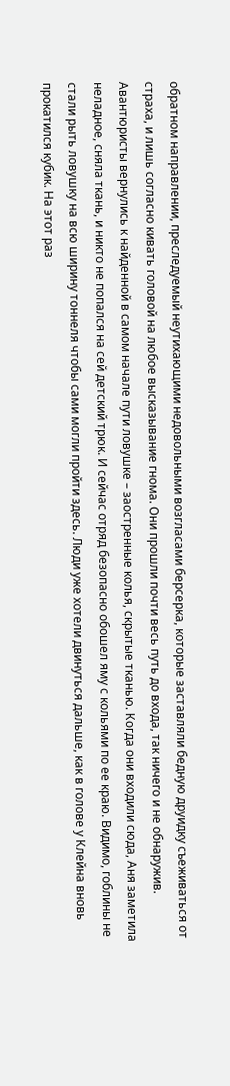обратном направлении, преследуемый неутихающими недовольными возгласами берсерка, которые заставляли бедную друидку съеживаться от страха, и лишь согласно кивать головой на любое высказывание гнома. Они прошли почти весь путь до входа, так ничего и не обнаружив. Авантюристы вернулись к найденной в самом начале пути ловушке – заостренные колья, скрытые тканью. Когда они входили сюда, Аня заметила неладное, сняла ткань, и никто не попался на сей детский трюк. И сейчас отряд безопасно обошел яму с кольями по ее краю. Видимо, гоблины не стали рыть ловушку на всю ширину тоннеля чтобы сами могли пройти здесь. Люди уже хотели двинуться дальше, как в голове у Клейна вновь прокатился кубик. На этот раз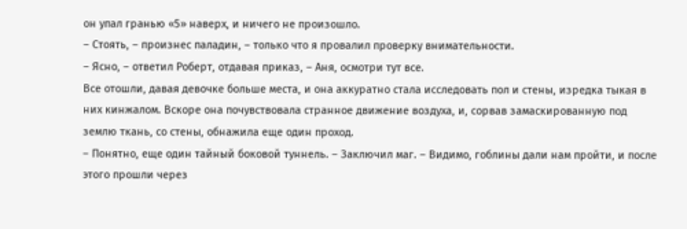он упал гранью «5» наверх, и ничего не произошло.
– Стоять, – произнес паладин, – только что я провалил проверку внимательности.
– Ясно, – ответил Роберт, отдавая приказ, – Аня, осмотри тут все.
Все отошли, давая девочке больше места, и она аккуратно стала исследовать пол и стены, изредка тыкая в них кинжалом. Вскоре она почувствовала странное движение воздуха, и, сорвав замаскированную под землю ткань, со стены, обнажила еще один проход.
– Понятно, еще один тайный боковой туннель. – Заключил маг. – Видимо, гоблины дали нам пройти, и после этого прошли через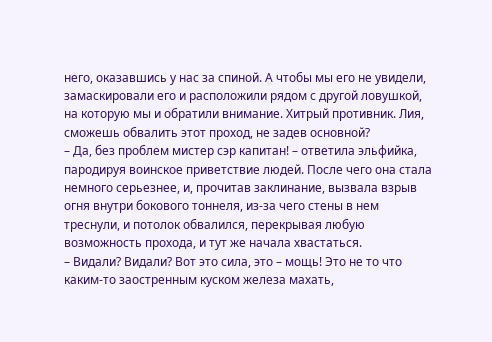него, оказавшись у нас за спиной. А чтобы мы его не увидели, замаскировали его и расположили рядом с другой ловушкой, на которую мы и обратили внимание. Хитрый противник. Лия, сможешь обвалить этот проход, не задев основной?
– Да, без проблем мистер сэр капитан! – ответила эльфийка, пародируя воинское приветствие людей. После чего она стала немного серьезнее, и, прочитав заклинание, вызвала взрыв огня внутри бокового тоннеля, из-за чего стены в нем треснули, и потолок обвалился, перекрывая любую возможность прохода, и тут же начала хвастаться.
– Видали? Видали? Вот это сила, это – мощь! Это не то что каким-то заостренным куском железа махать,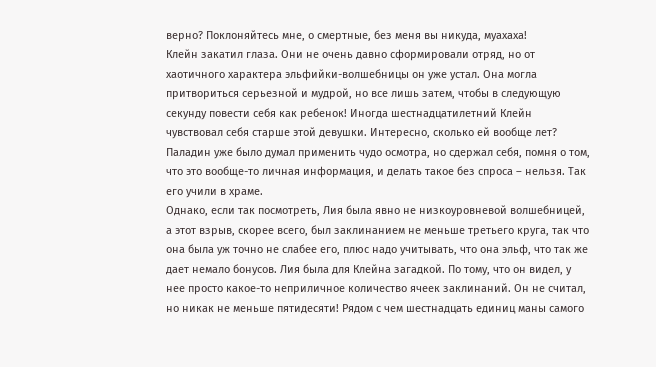верно? Поклоняйтесь мне, о смертные, без меня вы никуда, муахаха!
Клейн закатил глаза. Они не очень давно сформировали отряд, но от хаотичного характера эльфийки-волшебницы он уже устал. Она могла притвориться серьезной и мудрой, но все лишь затем, чтобы в следующую секунду повести себя как ребенок! Иногда шестнадцатилетний Клейн чувствовал себя старше этой девушки. Интересно, сколько ей вообще лет? Паладин уже было думал применить чудо осмотра, но сдержал себя, помня о том, что это вообще-то личная информация, и делать такое без спроса – нельзя. Так его учили в храме.
Однако, если так посмотреть, Лия была явно не низкоуровневой волшебницей, а этот взрыв, скорее всего, был заклинанием не меньше третьего круга, так что она была уж точно не слабее его, плюс надо учитывать, что она эльф, что так же дает немало бонусов. Лия была для Клейна загадкой. По тому, что он видел, у нее просто какое-то неприличное количество ячеек заклинаний. Он не считал, но никак не меньше пятидесяти! Рядом с чем шестнадцать единиц маны самого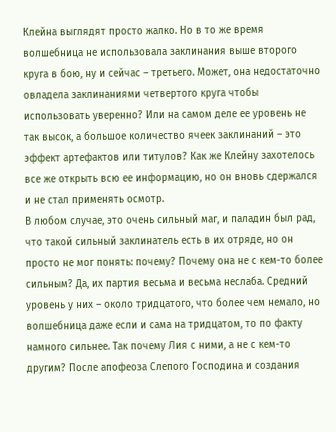Клейна выглядят просто жалко. Но в то же время волшебница не использовала заклинания выше второго круга в бою, ну и сейчас – третьего. Может, она недостаточно овладела заклинаниями четвертого круга чтобы использовать уверенно? Или на самом деле ее уровень не так высок, а большое количество ячеек заклинаний – это эффект артефактов или титулов? Как же Клейну захотелось все же открыть всю ее информацию, но он вновь сдержался и не стал применять осмотр.
В любом случае, это очень сильный маг, и паладин был рад, что такой сильный заклинатель есть в их отряде, но он просто не мог понять: почему? Почему она не с кем-то более сильным? Да, их партия весьма и весьма неслаба. Средний уровень у них – около тридцатого, что более чем немало, но волшебница даже если и сама на тридцатом, то по факту намного сильнее. Так почему Лия с ними, а не с кем-то другим? После апофеоза Слепого Господина и создания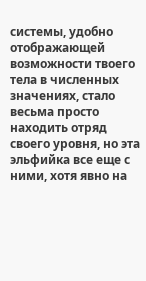системы, удобно отображающей возможности твоего тела в численных значениях, стало весьма просто находить отряд своего уровня, но эта эльфийка все еще с ними, хотя явно на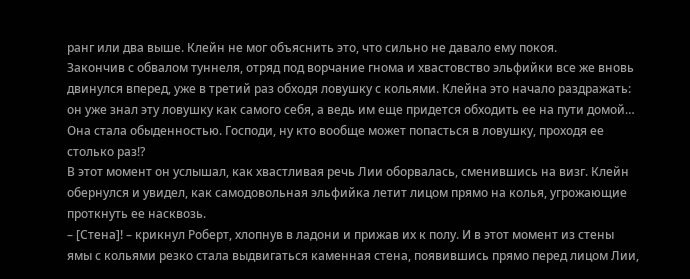ранг или два выше. Клейн не мог объяснить это, что сильно не давало ему покоя.
Закончив с обвалом туннеля, отряд под ворчание гнома и хвастовство эльфийки все же вновь двинулся вперед, уже в третий раз обходя ловушку с кольями. Клейна это начало раздражать: он уже знал эту ловушку как самого себя, а ведь им еще придется обходить ее на пути домой… Она стала обыденностью. Господи, ну кто вообще может попасться в ловушку, проходя ее столько раз!?
В этот момент он услышал, как хвастливая речь Лии оборвалась, сменившись на визг. Клейн обернулся и увидел, как самодовольная эльфийка летит лицом прямо на колья, угрожающие проткнуть ее насквозь.
– [Стена]! – крикнул Роберт, хлопнув в ладони и прижав их к полу. И в этот момент из стены ямы с кольями резко стала выдвигаться каменная стена, появившись прямо перед лицом Лии,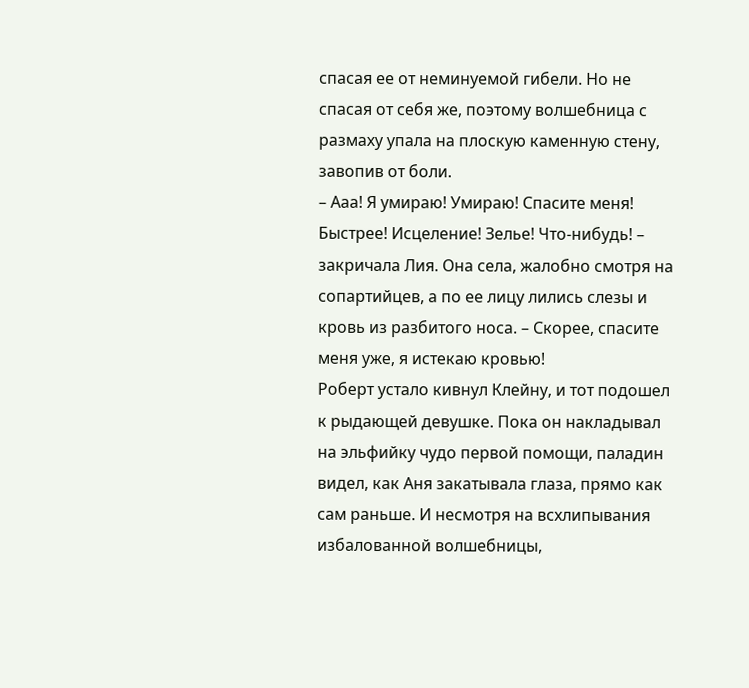спасая ее от неминуемой гибели. Но не спасая от себя же, поэтому волшебница с размаху упала на плоскую каменную стену, завопив от боли.
– Ааа! Я умираю! Умираю! Спасите меня! Быстрее! Исцеление! Зелье! Что-нибудь! – закричала Лия. Она села, жалобно смотря на сопартийцев, а по ее лицу лились слезы и кровь из разбитого носа. – Скорее, спасите меня уже, я истекаю кровью!
Роберт устало кивнул Клейну, и тот подошел к рыдающей девушке. Пока он накладывал на эльфийку чудо первой помощи, паладин видел, как Аня закатывала глаза, прямо как сам раньше. И несмотря на всхлипывания избалованной волшебницы,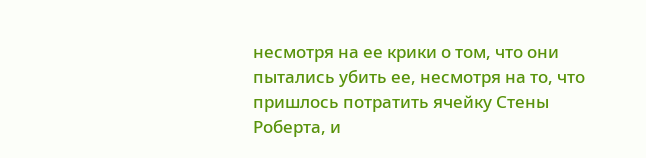несмотря на ее крики о том, что они пытались убить ее, несмотря на то, что пришлось потратить ячейку Стены Роберта, и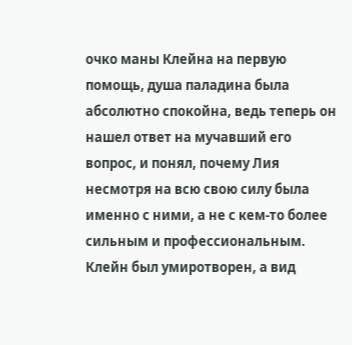очко маны Клейна на первую помощь, душа паладина была абсолютно спокойна, ведь теперь он нашел ответ на мучавший его вопрос, и понял, почему Лия несмотря на всю свою силу была именно с ними, а не с кем-то более сильным и профессиональным. Клейн был умиротворен, а вид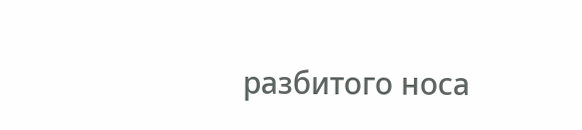разбитого носа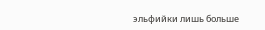эльфийки лишь больше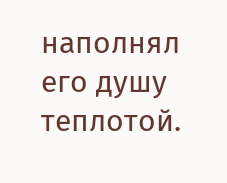наполнял его душу теплотой.